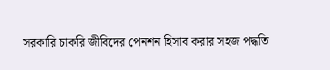সরকারি চাকরি জীবিদের পেনশন হিসাব করার সহজ পদ্ধতি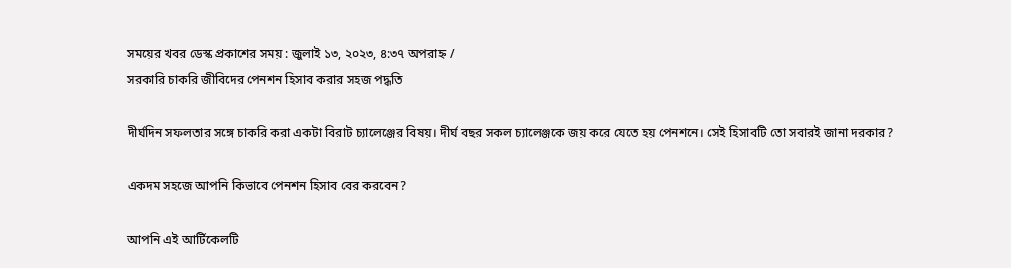সময়ের খবর ডেস্ক প্রকাশের সময় : জুলাই ১৩, ২০২৩, ৪:৩৭ অপরাহ্ন /
সরকারি চাকরি জীবিদের পেনশন হিসাব করার সহজ পদ্ধতি

দীর্ঘদিন সফলতার সঙ্গে চাকরি করা একটা বিরাট চ্যালেঞ্জের বিষয়। দীর্ঘ বছর সকল চ্যালেঞ্জকে জয় করে যেতে হয় পেনশনে। সেই হিসাবটি তো সবারই জানা দরকার?

একদম সহজে আপনি কিভাবে পেনশন হিসাব বের করবেন?

আপনি এই আর্টিকেলটি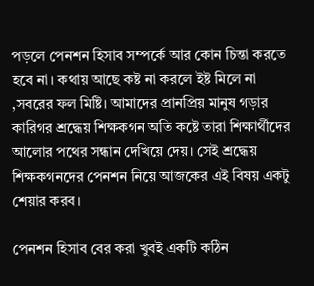পড়লে পেনশন হিসাব সম্পর্কে আর কোন চিন্তা করতে হবে না। কথায় আছে কষ্ট না করলে ইষ্ট মিলে না ,সবরের ফল মিষ্টি। আমাদের প্রানপ্রিয় মানুষ গড়ার কারিগর শ্রদ্ধেয় শিক্ষকগন অতি কষ্টে তারা শিক্ষার্থীদের আলোর পথের সন্ধান দেখিয়ে দেয়। সেই শ্রদ্ধেয় শিক্ষকগনদের পেনশন নিয়ে আজকের এই বিষয় একটু শেয়ার করব।

পেনশন হিসাব বের করা খুবই একটি কঠিন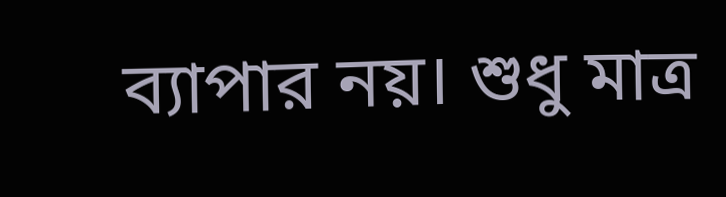ব্যাপার নয়। শুধু মাত্র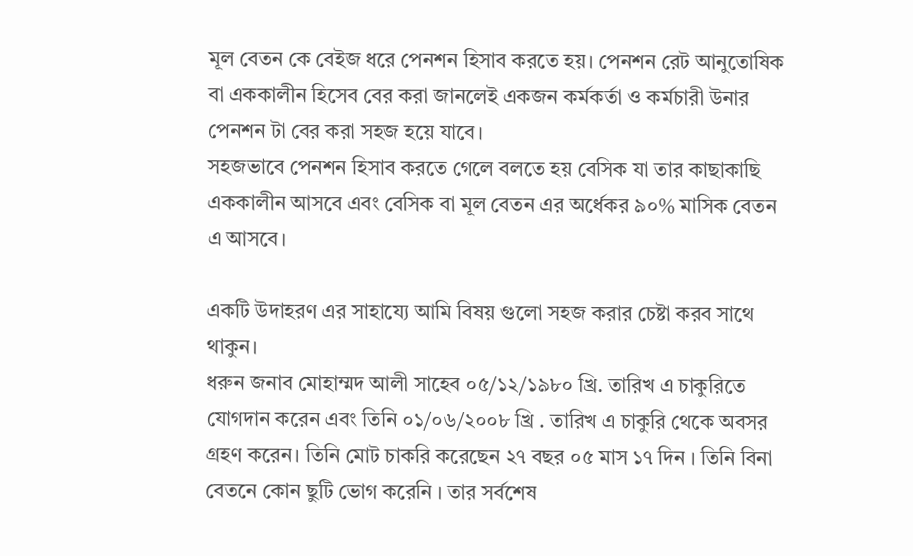মূল বেতন কে বেইজ ধরে পেনশন হিসাব করতে হয়। পেনশন রেট আনুতোষিক বা এককালীন হিসেব বের করা জানলেই একজন কর্মকর্তা ও কর্মচারী উনার পেনশন টা বের করা সহজ হয়ে যাবে।
সহজভাবে পেনশন হিসাব করতে গেলে বলতে হয় বেসিক যা তার কাছাকাছি এককালীন আসবে এবং বেসিক বা মূল বেতন এর অর্ধেকর ৯০% মাসিক বেতন এ আসবে।

একটি উদাহরণ এর সাহায্যে আমি বিষয় গুলো সহজ করার চেষ্টা করব সাথে থাকুন।
ধরুন জনাব মোহাম্মদ আলী সাহেব ০৫/১২/১৯৮০ খ্রি. তারিখ এ চাকুরিতে যোগদান করেন এবং তিনি ০১/০৬/২০০৮ খ্রি . তারিখ এ চাকুরি থেকে অবসর গ্রহণ করেন। তিনি মোট চাকরি করেছেন ২৭ বছর ০৫ মাস ১৭ দিন । তিনি বিনা বেতনে কোন ছুটি ভোগ করেনি । তার সর্বশেষ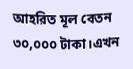আহরিত মূল বেতন ৩০,০০০ টাকা।এখন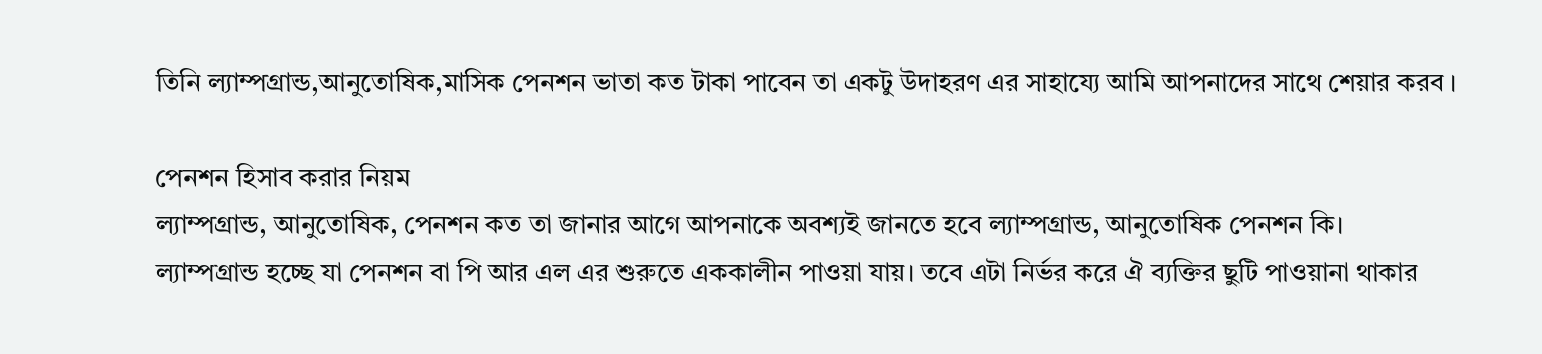তিনি ল্যাম্পগ্ৰান্ড,আনুতোষিক,মাসিক পেনশন ভাতা কত টাকা পাবেন তা একটু উদাহরণ এর সাহায্যে আমি আপনাদের সাথে শেয়ার করব ।

পেনশন হিসাব করার নিয়ম
ল্যাম্পগ্ৰান্ড, আনুতোষিক, পেনশন কত তা জানার আগে আপনাকে অবশ্যই জানতে হবে ল্যাম্পগ্ৰান্ড, আনুতোষিক পেনশন কি।
ল্যাম্পগ্ৰান্ড হচ্ছে যা পেনশন বা পি আর এল এর শুরুতে এককালীন পাওয়া যায়। তবে এটা নির্ভর করে ঐ ব্যক্তির ছুটি পাওয়ানা থাকার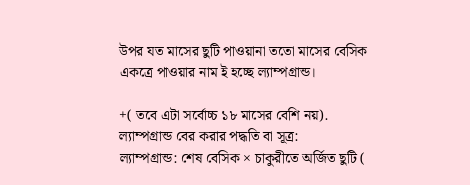উপর যত মাসের ছুটি পাওয়ানা ততো মাসের বেসিক একত্রে পাওয়ার নাম ই হচ্ছে ল্যাম্পগ্ৰান্ড।

+( তবে এটা সর্বোচ্চ ১৮ মাসের বেশি নয়).
ল্যাম্পগ্ৰান্ড বের করার পদ্ধতি বা সূত্র:
ল্যাম্পগ্ৰান্ড: শেষ বেসিক × চাকুরীতে অর্জিত ছুটি (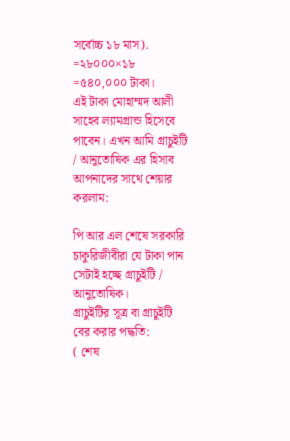সর্বোচ্চ ১৮ মাস).
=২৮০০০×১৮ =৫৪০,০০০ টাকা।
এই টাকা মোহাম্মদ আলী সাহেব ল্যামগ্ৰান্ড হিসেবে পাবেন। এখন আমি গ্ৰাচুইটি / আনুতোষিক এর হিসাব আপনাদের সাথে শেয়ার করলাম:

পি আর এল শেষে সরকারি চাকুরিজীবীরা যে টাকা পান সেটাই হচ্ছে গ্ৰাচুইটি / আনুতোষিক।
গ্ৰাচুইটির সূত্র বা গ্ৰাচুইটি বের করার পদ্ধতি:
( শেষ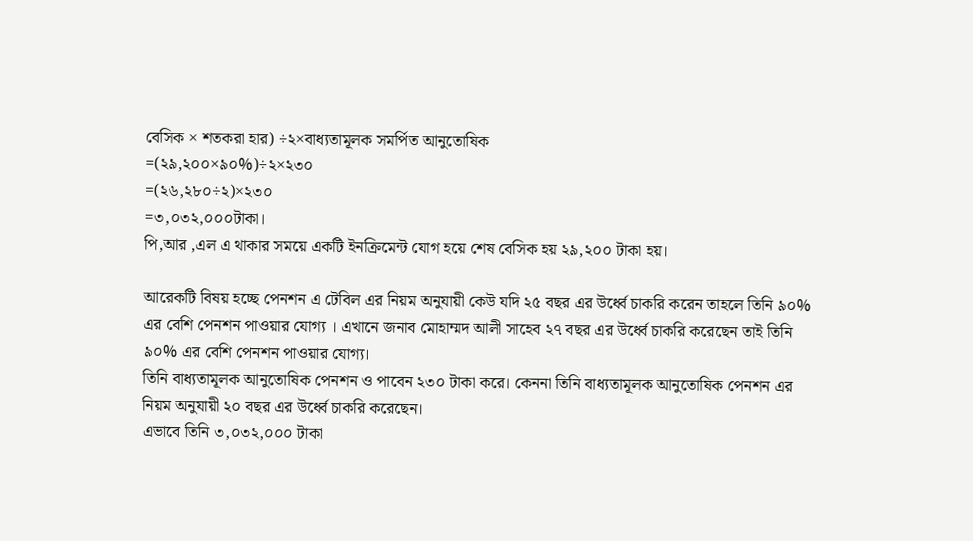বেসিক × শতকরা হার) ÷২×বাধ্যতামূলক সমর্পিত আনুতোষিক
=(২৯,২০০×৯০%)÷২×২৩০
=(২৬,২৮০÷২)×২৩০
=৩,০৩২,০০০টাকা।
পি,আর ,এল এ থাকার সময়ে একটি ইনক্রিমেন্ট যোগ হয়ে শেষ বেসিক হয় ২৯,২০০ টাকা হয়।

আরেকটি বিষয় হচ্ছে পেনশন এ টেবিল এর নিয়ম অনুযায়ী কেউ যদি ২৫ বছর এর উর্ধ্বে চাকরি করেন তাহলে তিনি ৯০% এর বেশি পেনশন পাওয়ার যোগ্য । এখানে জনাব মোহাম্মদ আলী সাহেব ২৭ বছর এর উর্ধ্বে চাকরি করেছেন তাই তিনি ৯০% এর বেশি পেনশন পাওয়ার যোগ্য।
তিনি বাধ্যতামূলক আনুতোষিক পেনশন ও পাবেন ২৩০ টাকা করে। কেননা তিনি বাধ্যতামূলক আনুতোষিক পেনশন এর নিয়ম অনুযায়ী ২০ বছর এর উর্ধ্বে চাকরি করেছেন।
এভাবে তিনি ৩,০৩২,০০০ টাকা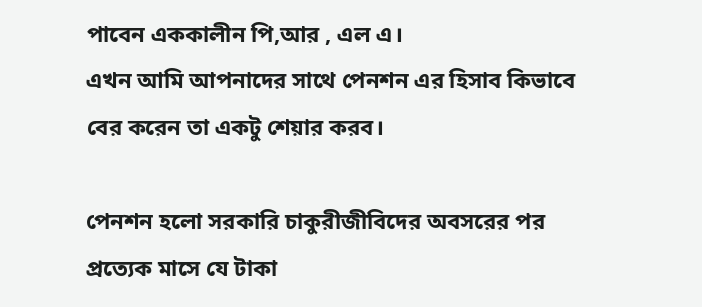পাবেন এককালীন পি,আর , এল এ।
এখন আমি আপনাদের সাথে পেনশন এর হিসাব কিভাবে বের করেন তা একটু শেয়ার করব।

পেনশন হলো সরকারি চাকুরীজীবিদের অবসরের পর প্রত্যেক মাসে যে টাকা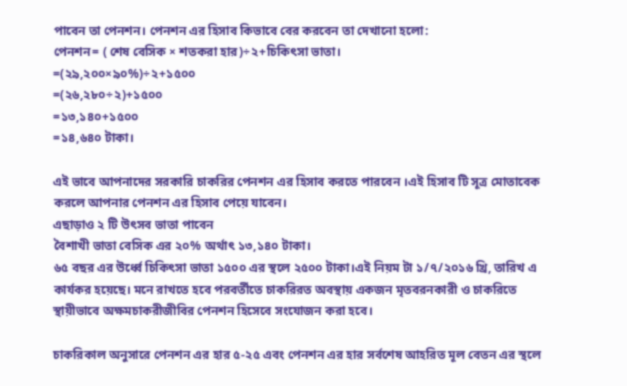পাবেন তা পেনশন। পেনশন এর হিসাব কিভাবে বের করবেন তা দেখানো হলো:
পেনশন= ( শেষ বেসিক × শতকরা হার)÷২+চিকিৎসা ভাতা।
=(২৯,২০০×৯০%)÷২+১৫০০
=(২৬,২৮০÷২)+১৫০০
=১৩,১৪০+১৫০০
=১৪,৬৪০ টাকা।

এই ভাবে আপনাদের সরকারি চাকরির পেনশন এর হিসাব করতে পারবেন ।এই হিসাব টি সূত্র মোতাবেক করলে আপনার পেনশন এর হিসাব পেয়ে যাবেন।
এছাড়াও ২ টি উৎসব ভাতা পাবেন
বৈশাখী ভাতা বেসিক এর ২০% অর্থাৎ ১৩,১৪০ টাকা।
৬৫ বছর এর উর্ধ্বে চিকিৎসা ভাতা ১৫০০ এর স্থলে ‌‌‌‌‌‌‌‌‌‌২৫০০ টাকা।এই নিয়ম টা ১/৭/২০১৬ খ্রি, তারিখ এ কার্যকর হয়েছে। মনে রাখতে হবে পরবর্তীতে চাকরিরত অবস্থায় একজন মৃতবরনকারী ও চাকরিতে স্থায়ীভাবে অক্ষমচাকরীজীবির পেনশন হিসেবে সংযোজন করা হবে।

চাকরিকাল অনুসারে পেনশন এর হার ৫-২৫ এবং পেনশন এর হার সর্বশেষ আহরিত মূল বেতন এর স্থলে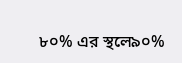৮০% এর স্থলে৯০%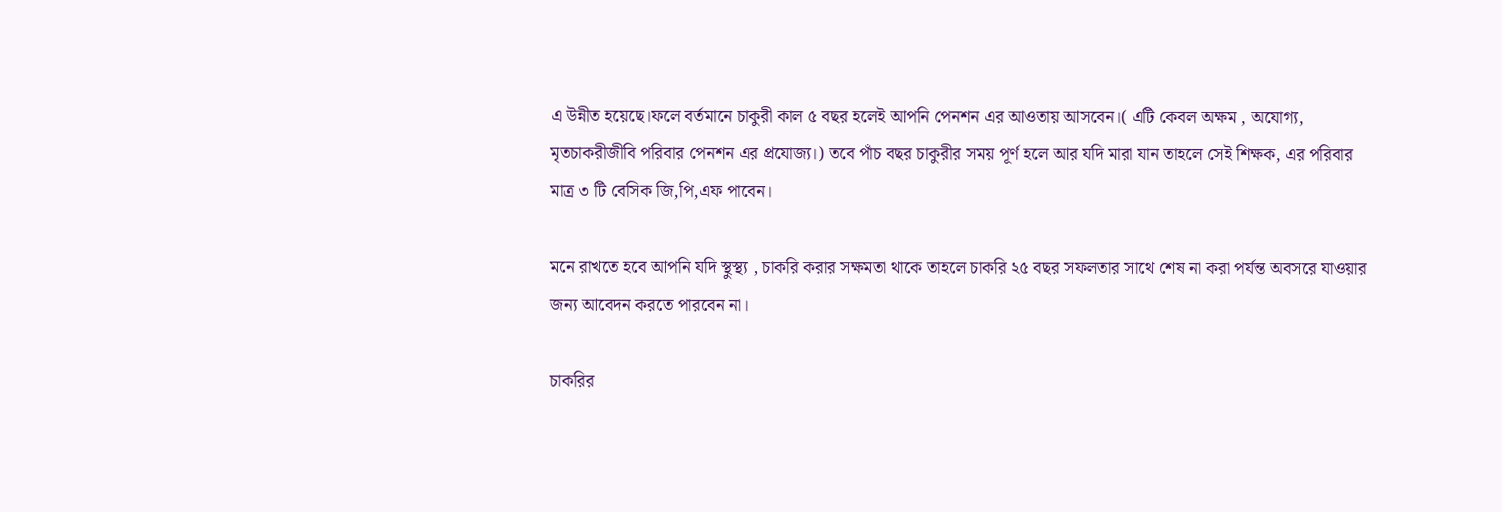এ উন্নীত হয়েছে।ফলে বর্তমানে চাকুরী কাল ৫ বছর হলেই আপনি পেনশন এর আওতায় আসবেন।( এটি কেবল অক্ষম , অযোগ্য, মৃত‌চাকরীজীবি পরিবার পেনশন এর প্রযোজ্য।) তবে পাঁচ বছর চাকুরীর সময় পূর্ণ হলে আর যদি মারা যান তাহলে সেই শিক্ষক, এর পরিবার মাত্র ৩ টি বেসিক জি,পি,এফ পাবেন।

মনে রাখতে হবে আপনি যদি স্থুস্থ্য , চাকরি করার সক্ষমতা থাকে তাহলে চাকরি ২৫ বছর সফলতার সাথে শেষ না করা পর্যন্ত অবসরে যাওয়ার জন্য আবেদন করতে পারবেন না।

চাকরির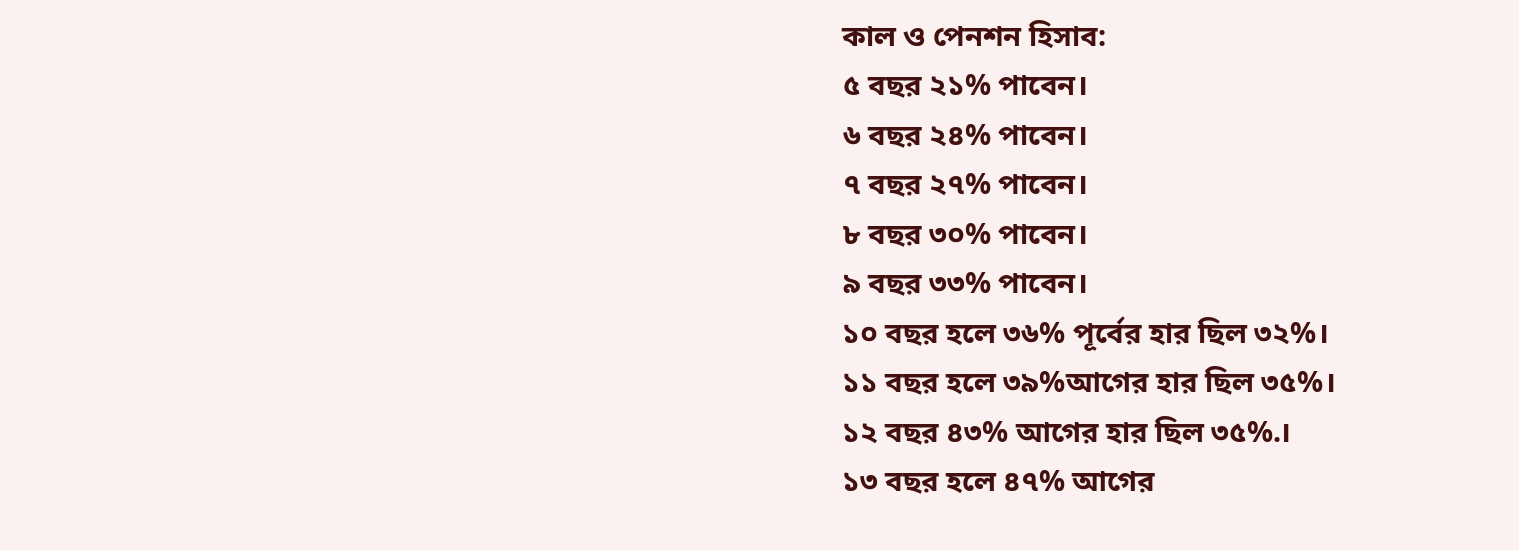কাল ও পেনশন হিসাব:
৫ বছর ২১% পাবেন।
৬ বছর ২৪% পাবেন।
৭ বছর ২৭% পাবেন।
৮ বছর ৩০% পাবেন।
৯ বছর ৩৩% পাবেন।
১০ বছর হলে ৩৬% পূর্বের হার ছিল ৩২%।
১১ বছর হলে ৩৯%আগের হার ছিল ৩৫%।
১২ বছর ৪৩% আগের হার ছিল ৩৫%.।
১৩ বছর হলে ৪৭% আগের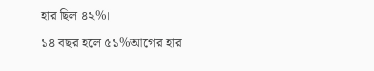হার ছিল ৪২%।
১৪ বছর হলে ৫১%আগের হার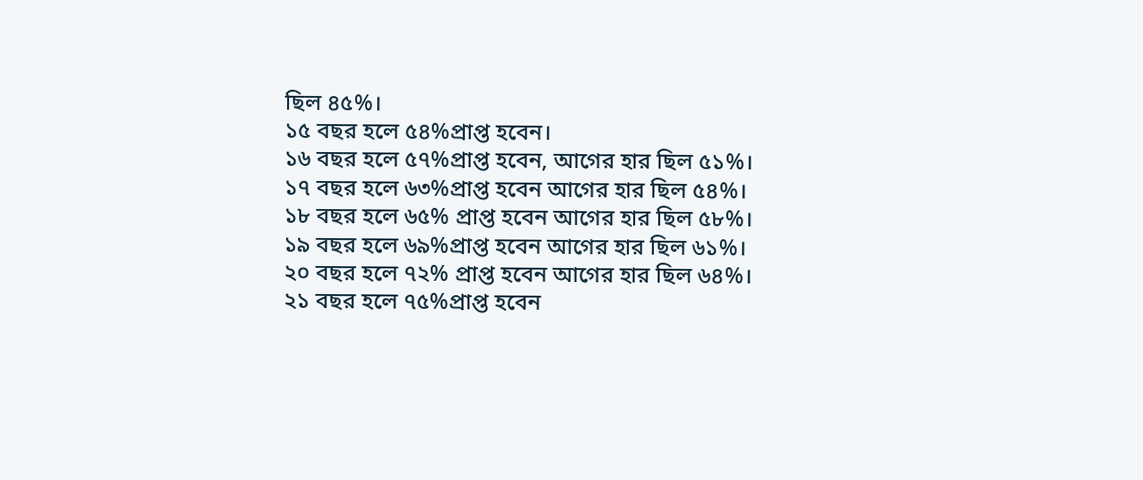ছিল ৪৫%।
১৫ বছর হলে ৫৪%প্রাপ্ত হবেন।
১৬ বছর হলে ৫৭%প্রাপ্ত হবেন, আগের হার ছিল ৫১%।
১৭ বছর হলে ৬৩%প্রাপ্ত হবেন আগের হার ছিল ৫৪%।
১৮ বছর হলে ৬৫% প্রাপ্ত হবেন আগের হার ছিল ৫৮%।
১৯ বছর হলে ৬৯%প্রাপ্ত হবেন আগের হার ছিল ৬১%।
২০ বছর হলে ৭২% প্রাপ্ত হবেন আগের হার ছিল ৬৪%।
২১ বছর হলে ৭৫%প্রাপ্ত হবেন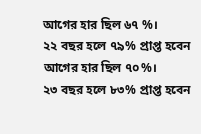আগের হার ছিল ৬৭ %।
২২ বছর হলে ৭৯% প্রাপ্ত হবেন আগের হার ছিল ৭০%।
২৩ বছর হলে ৮৩% প্রাপ্ত হবেন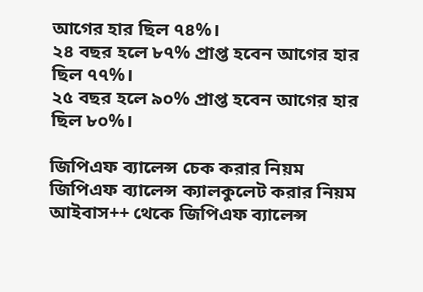আগের হার ছিল ৭৪%।
২৪ বছর হলে ৮৭% প্রাপ্ত হবেন আগের হার ছিল ৭৭%।
২৫ বছর হলে ৯০% প্রাপ্ত হবেন আগের হার ছিল ৮০%।

জিপিএফ ব্যালেন্স চেক করার নিয়ম
জিপিএফ ব্যালেন্স ক্যালকুলেট করার নিয়ম
আইবাস++ থেকে জিপিএফ ব্যালেন্স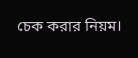চেক করার নিয়ম।